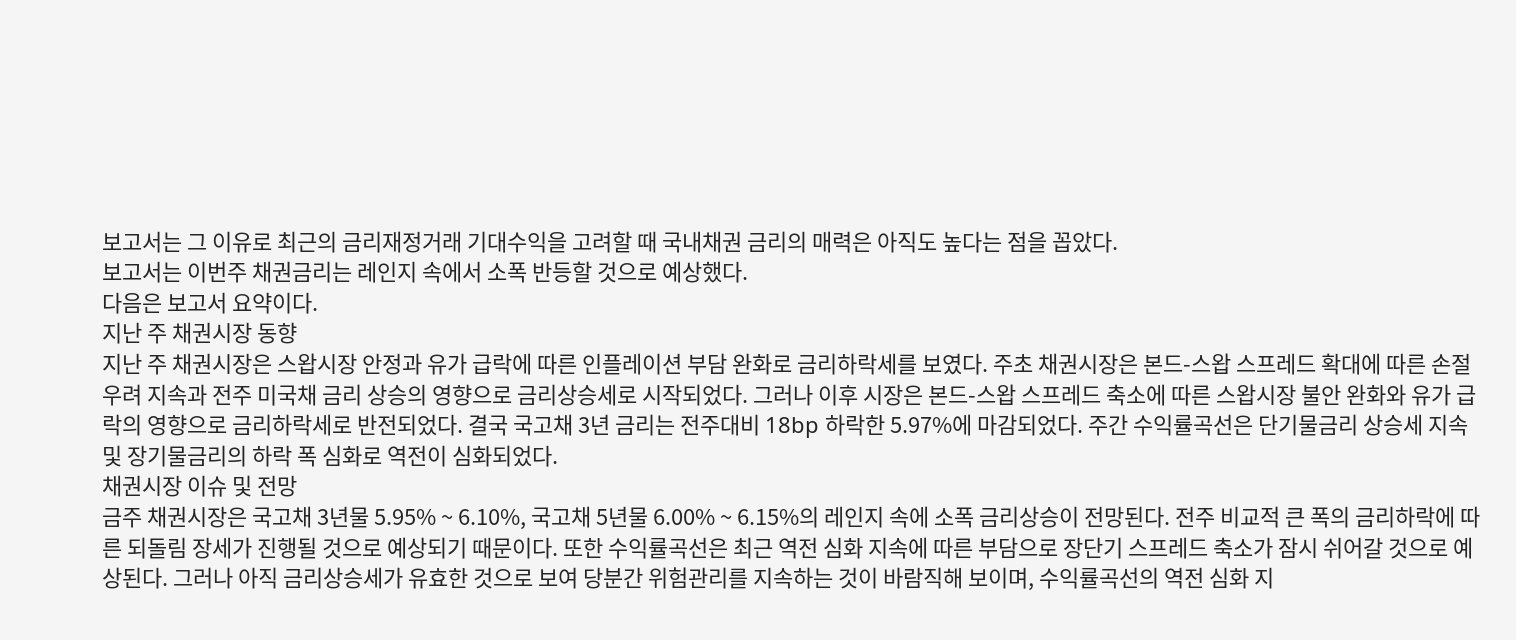보고서는 그 이유로 최근의 금리재정거래 기대수익을 고려할 때 국내채권 금리의 매력은 아직도 높다는 점을 꼽았다.
보고서는 이번주 채권금리는 레인지 속에서 소폭 반등할 것으로 예상했다.
다음은 보고서 요약이다.
지난 주 채권시장 동향
지난 주 채권시장은 스왑시장 안정과 유가 급락에 따른 인플레이션 부담 완화로 금리하락세를 보였다. 주초 채권시장은 본드-스왑 스프레드 확대에 따른 손절 우려 지속과 전주 미국채 금리 상승의 영향으로 금리상승세로 시작되었다. 그러나 이후 시장은 본드-스왑 스프레드 축소에 따른 스왑시장 불안 완화와 유가 급락의 영향으로 금리하락세로 반전되었다. 결국 국고채 3년 금리는 전주대비 18bp 하락한 5.97%에 마감되었다. 주간 수익률곡선은 단기물금리 상승세 지속 및 장기물금리의 하락 폭 심화로 역전이 심화되었다.
채권시장 이슈 및 전망
금주 채권시장은 국고채 3년물 5.95% ~ 6.10%, 국고채 5년물 6.00% ~ 6.15%의 레인지 속에 소폭 금리상승이 전망된다. 전주 비교적 큰 폭의 금리하락에 따른 되돌림 장세가 진행될 것으로 예상되기 때문이다. 또한 수익률곡선은 최근 역전 심화 지속에 따른 부담으로 장단기 스프레드 축소가 잠시 쉬어갈 것으로 예상된다. 그러나 아직 금리상승세가 유효한 것으로 보여 당분간 위험관리를 지속하는 것이 바람직해 보이며, 수익률곡선의 역전 심화 지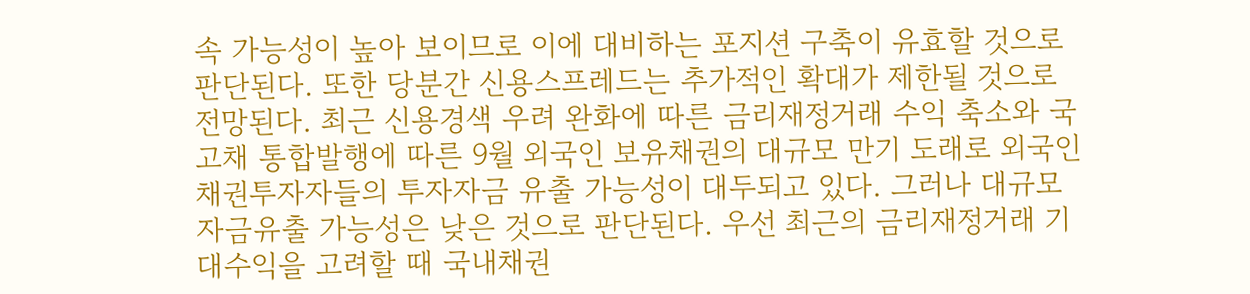속 가능성이 높아 보이므로 이에 대비하는 포지션 구축이 유효할 것으로 판단된다. 또한 당분간 신용스프레드는 추가적인 확대가 제한될 것으로 전망된다. 최근 신용경색 우려 완화에 따른 금리재정거래 수익 축소와 국고채 통합발행에 따른 9월 외국인 보유채권의 대규모 만기 도래로 외국인 채권투자자들의 투자자금 유출 가능성이 대두되고 있다. 그러나 대규모 자금유출 가능성은 낮은 것으로 판단된다. 우선 최근의 금리재정거래 기대수익을 고려할 때 국내채권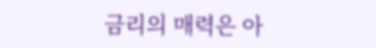금리의 매력은 아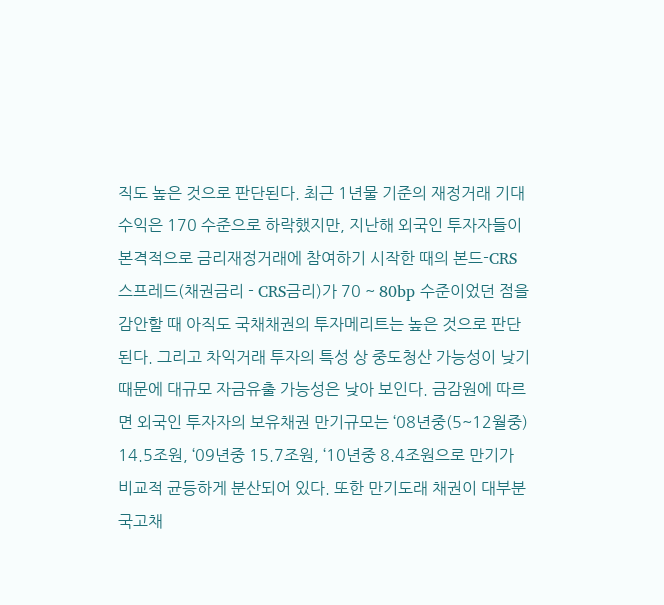직도 높은 것으로 판단된다. 최근 1년물 기준의 재정거래 기대수익은 170 수준으로 하락했지만, 지난해 외국인 투자자들이 본격적으로 금리재정거래에 참여하기 시작한 때의 본드-CRS 스프레드(채권금리 - CRS금리)가 70 ~ 80bp 수준이었던 점을 감안할 때 아직도 국채채권의 투자메리트는 높은 것으로 판단된다. 그리고 차익거래 투자의 특성 상 중도청산 가능성이 낮기 때문에 대규모 자금유출 가능성은 낮아 보인다. 금감원에 따르면 외국인 투자자의 보유채권 만기규모는 ‘08년중(5~12월중) 14.5조원, ‘09년중 15.7조원, ‘10년중 8.4조원으로 만기가 비교적 균등하게 분산되어 있다. 또한 만기도래 채권이 대부분 국고채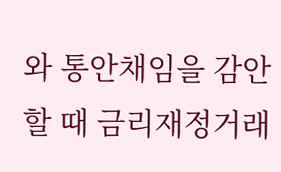와 통안채임을 감안할 때 금리재정거래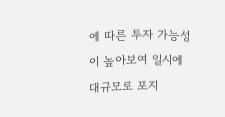에 따른 투자 가능성이 높아보여 일시에 대규모로 포지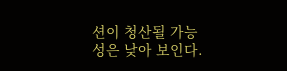션이 청산될 가능성은 낮아 보인다.